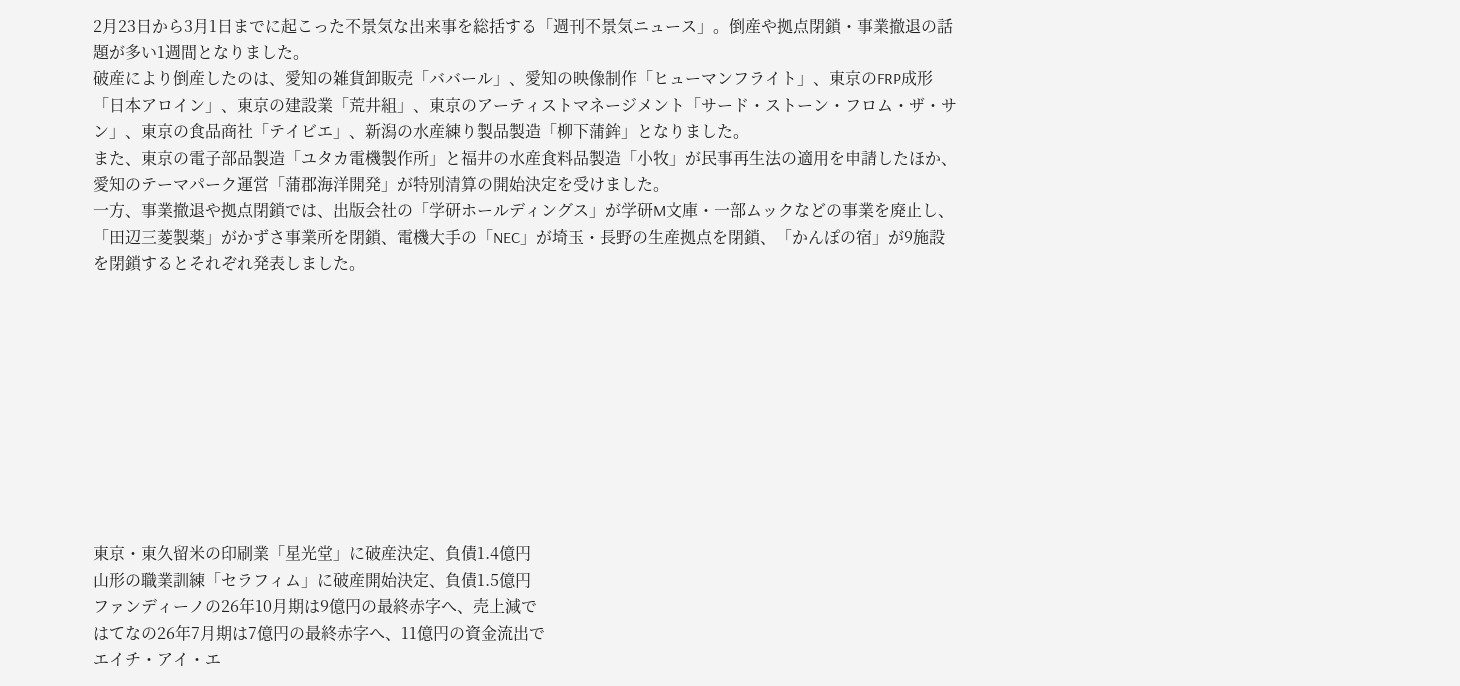2月23日から3月1日までに起こった不景気な出来事を総括する「週刊不景気ニュース」。倒産や拠点閉鎖・事業撤退の話題が多い1週間となりました。
破産により倒産したのは、愛知の雑貨卸販売「ババール」、愛知の映像制作「ヒューマンフライト」、東京のFRP成形「日本アロイン」、東京の建設業「荒井組」、東京のアーティストマネージメント「サード・ストーン・フロム・ザ・サン」、東京の食品商社「テイビエ」、新潟の水産練り製品製造「柳下蒲鉾」となりました。
また、東京の電子部品製造「ユタカ電機製作所」と福井の水産食料品製造「小牧」が民事再生法の適用を申請したほか、愛知のテーマパーク運営「蒲郡海洋開発」が特別清算の開始決定を受けました。
一方、事業撤退や拠点閉鎖では、出版会社の「学研ホールディングス」が学研M文庫・一部ムックなどの事業を廃止し、「田辺三菱製薬」がかずさ事業所を閉鎖、電機大手の「NEC」が埼玉・長野の生産拠点を閉鎖、「かんぽの宿」が9施設を閉鎖するとそれぞれ発表しました。










東京・東久留米の印刷業「星光堂」に破産決定、負債1.4億円
山形の職業訓練「セラフィム」に破産開始決定、負債1.5億円
ファンディーノの26年10月期は9億円の最終赤字へ、売上減で
はてなの26年7月期は7億円の最終赤字へ、11億円の資金流出で
エイチ・アイ・エ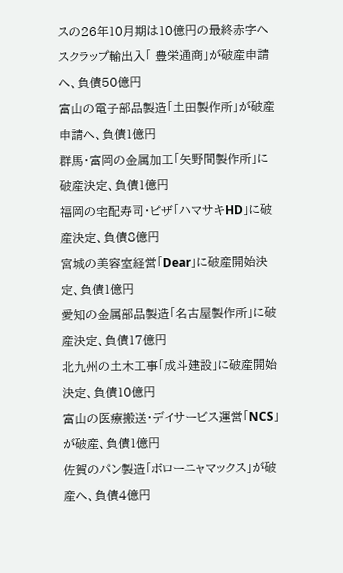スの26年10月期は10億円の最終赤字へ
スクラップ輸出入「 豊栄通商」が破産申請へ、負債50億円
富山の電子部品製造「土田製作所」が破産申請へ、負債1億円
群馬・富岡の金属加工「矢野間製作所」に破産決定、負債1億円
福岡の宅配寿司・ピザ「ハマサキHD」に破産決定、負債8億円
宮城の美容室経営「Dear」に破産開始決定、負債1億円
愛知の金属部品製造「名古屋製作所」に破産決定、負債17億円
北九州の土木工事「成斗建設」に破産開始決定、負債10億円
富山の医療搬送・デイサービス運営「NCS」が破産、負債1億円
佐賀のパン製造「ボローニャマックス」が破産へ、負債4億円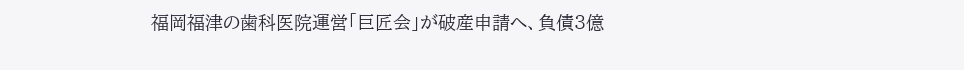福岡福津の歯科医院運営「巨匠会」が破産申請へ、負債3億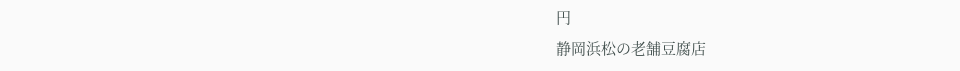円
静岡浜松の老舗豆腐店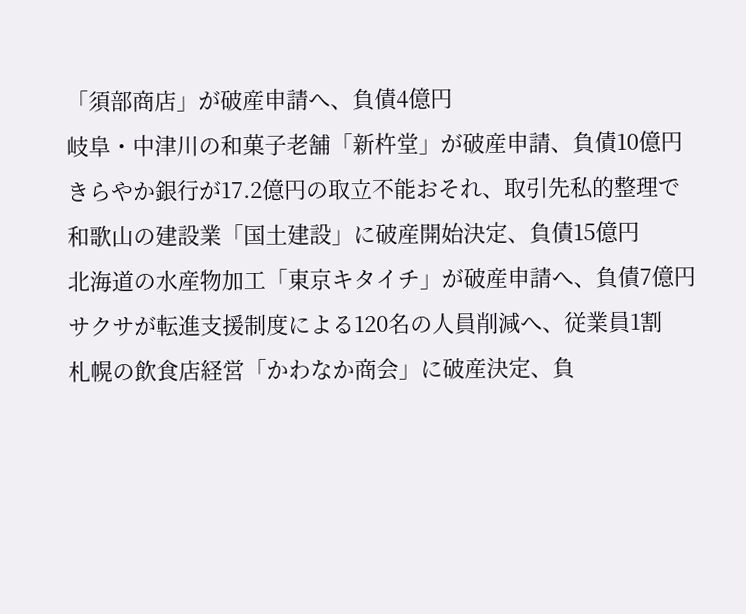「須部商店」が破産申請へ、負債4億円
岐阜・中津川の和菓子老舗「新杵堂」が破産申請、負債10億円
きらやか銀行が17.2億円の取立不能おそれ、取引先私的整理で
和歌山の建設業「国土建設」に破産開始決定、負債15億円
北海道の水産物加工「東京キタイチ」が破産申請へ、負債7億円
サクサが転進支援制度による120名の人員削減へ、従業員1割
札幌の飲食店経営「かわなか商会」に破産決定、負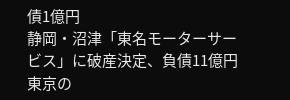債1億円
静岡・沼津「東名モーターサービス」に破産決定、負債11億円
東京の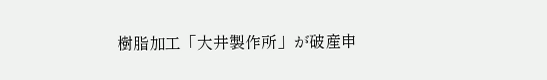樹脂加工「大井製作所」が破産申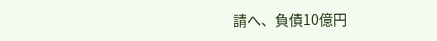請へ、負債10億円